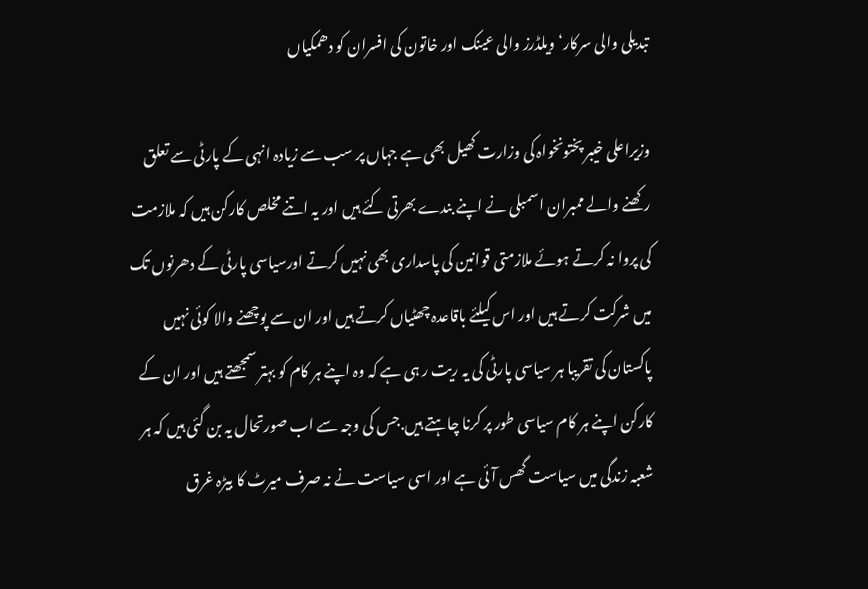تبدیلی والی سرکار‘ ویلڈرز والی عینک اور خاتون کی افسران کو دھمکیاں

وزیراعلی خیبر پختونخواہ کی وزارت کھیل بھی ہے جہاں پر سب سے زیادہ انہی کے پارٹی سے تعلق رکھنے والے ممبران اسمبلی نے اپنے بندے بھرتی کئے ہیں اور یہ اتنے مخلص کارکن ہیں کہ ملازمت کی پروا نہ کرتے ہوئے ملازمتی قوانین کی پاسداری بھی نہیں کرتے اورسیاسی پارٹی کے دھرنوں تک میں شرکت کرتے ہیں اور اس کیلئے باقاعدہ چھٹیاں کرتے ہیں اور ان سے پوچھنے والا کوئی نہیں
پاکستان کی تقریبا ہر سیاسی پارٹی کی یہ ریت ر ہی ہے کہ وہ اپنے ہر کام کو بہتر سمجھتے ہیں اور ان کے کارکن اپنے ہر کام سیاسی طور پر کرنا چاہتے ہیں.جس کی وجہ سے اب صورتحال یہ بن گئی ہیں کہ ہر شعبہ زندگی میں سیاست گھس آئی ہے اور اسی سیاست نے نہ صرف میرٹ کا بیڑہ غرق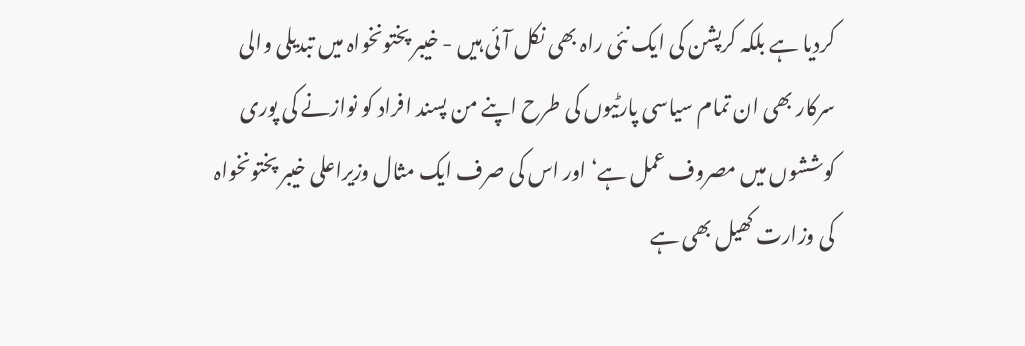کردیا ہے بلکہ کرپشن کی ایک نئی راہ بھی نکل آئی ہیں - خیبر پختونخواہ میں تبدیلی والی سرکار بھی ان تمام سیاسی پارٹیوں کی طرح اپنے من پسند افراد کو نوازنے کی پوری کوششوں میں مصروف عمل ہے‘ اور اس کی صرف ایک مثال وزیراعلی خیبر پختونخواہ کی وزارت کھیل بھی ہے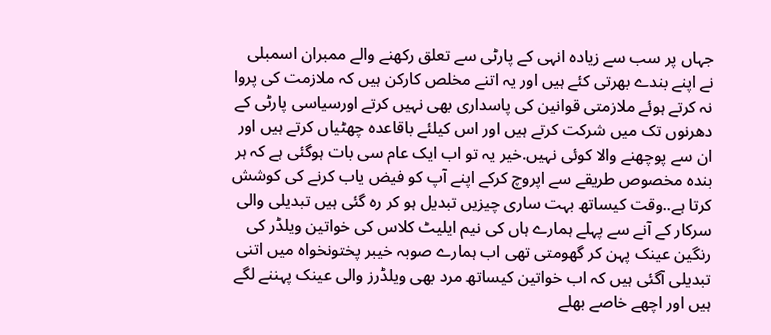جہاں پر سب سے زیادہ انہی کے پارٹی سے تعلق رکھنے والے ممبران اسمبلی نے اپنے بندے بھرتی کئے ہیں اور یہ اتنے مخلص کارکن ہیں کہ ملازمت کی پروا نہ کرتے ہوئے ملازمتی قوانین کی پاسداری بھی نہیں کرتے اورسیاسی پارٹی کے دھرنوں تک میں شرکت کرتے ہیں اور اس کیلئے باقاعدہ چھٹیاں کرتے ہیں اور ان سے پوچھنے والا کوئی نہیں.خیر یہ تو اب ایک عام سی بات ہوگئی ہے کہ ہر بندہ مخصوص طریقے سے اپروچ کرکے اپنے آپ کو فیض یاب کرنے کی کوشش کرتا ہے..وقت کیساتھ بہت ساری چیزیں تبدیل ہو کر رہ گئی ہیں تبدیلی والی سرکار کے آنے سے پہلے ہمارے ہاں کی نیم ایلیٹ کلاس کی خواتین ویلڈر کی رنگین عینک پہن کر گھومتی تھی اب ہمارے صوبہ خیبر پختونخواہ میں اتنی تبدیلی آگئی ہیں کہ اب خواتین کیساتھ مرد بھی ویلڈرز والی عینک پہننے لگے ہیں اور اچھے خاصے بھلے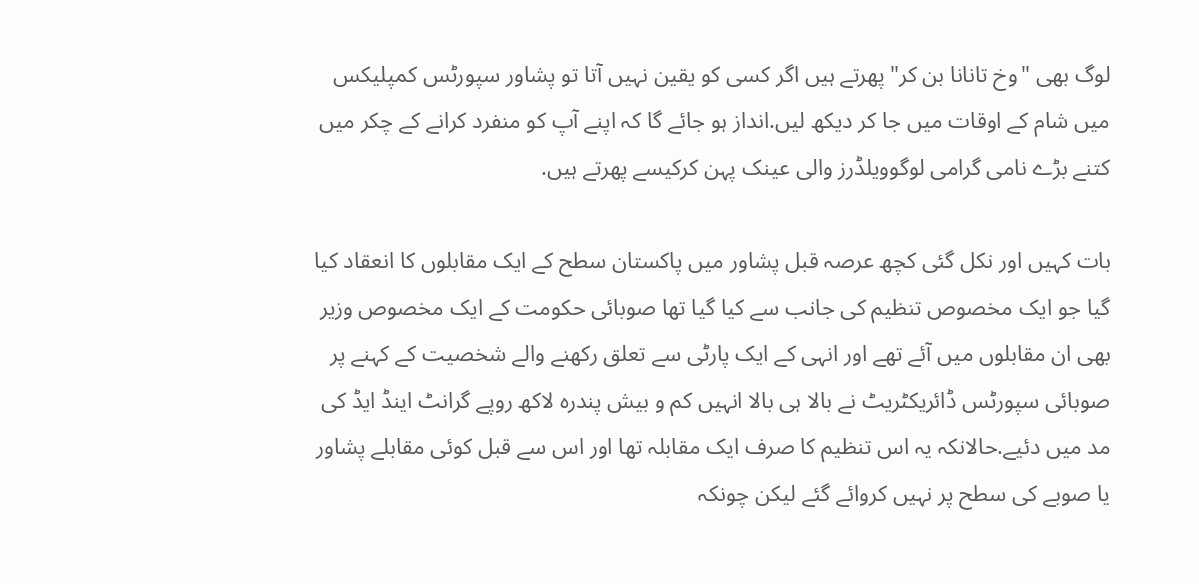لوگ بھی "وخ تانانا بن کر"پھرتے ہیں اگر کسی کو یقین نہیں آتا تو پشاور سپورٹس کمپلیکس میں شام کے اوقات میں جا کر دیکھ لیں.انداز ہو جائے گا کہ اپنے آپ کو منفرد کرانے کے چکر میں کتنے بڑے نامی گرامی لوگوویلڈرز والی عینک پہن کرکیسے پھرتے ہیں.

بات کہیں اور نکل گئی کچھ عرصہ قبل پشاور میں پاکستان سطح کے ایک مقابلوں کا انعقاد کیا گیا جو ایک مخصوص تنظیم کی جانب سے کیا گیا تھا صوبائی حکومت کے ایک مخصوص وزیر بھی ان مقابلوں میں آئے تھے اور انہی کے ایک پارٹی سے تعلق رکھنے والے شخصیت کے کہنے پر صوبائی سپورٹس ڈائریکٹریٹ نے بالا ہی بالا انہیں کم و بیش پندرہ لاکھ روپے گرانٹ اینڈ ایڈ کی مد میں دئیے.حالانکہ یہ اس تنظیم کا صرف ایک مقابلہ تھا اور اس سے قبل کوئی مقابلے پشاور یا صوبے کی سطح پر نہیں کروائے گئے لیکن چونکہ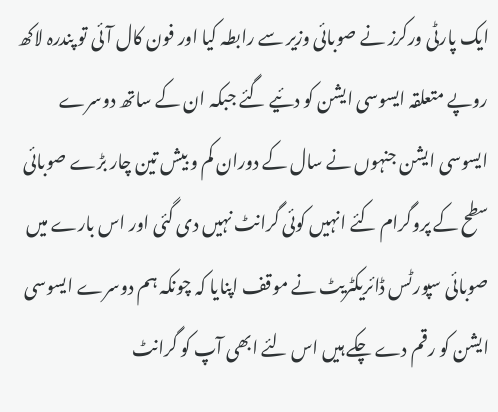ایک پارٹی ورکرز نے صوبائی وزیر سے رابطہ کیا اور فون کال آئی تو پندرہ لاکھ روپے متعلقہ ایسوسی ایشن کو دئیے گئے جبکہ ان کے ساتھ دوسرے ایسوسی ایشن جنہوں نے سال کے دوران کم و بیش تین چار بڑے صوبائی سطح کے پروگرام کئے انہیں کوئی گرانٹ نہیں دی گئی اور اس بارے میں صوبائی سپورٹس ڈائریکٹریٹ نے موقف اپنایا کہ چونکہ ہم دوسرے ایسوسی ایشن کو رقم دے چکے ہیں اس لئے ابھی آپ کو گرانٹ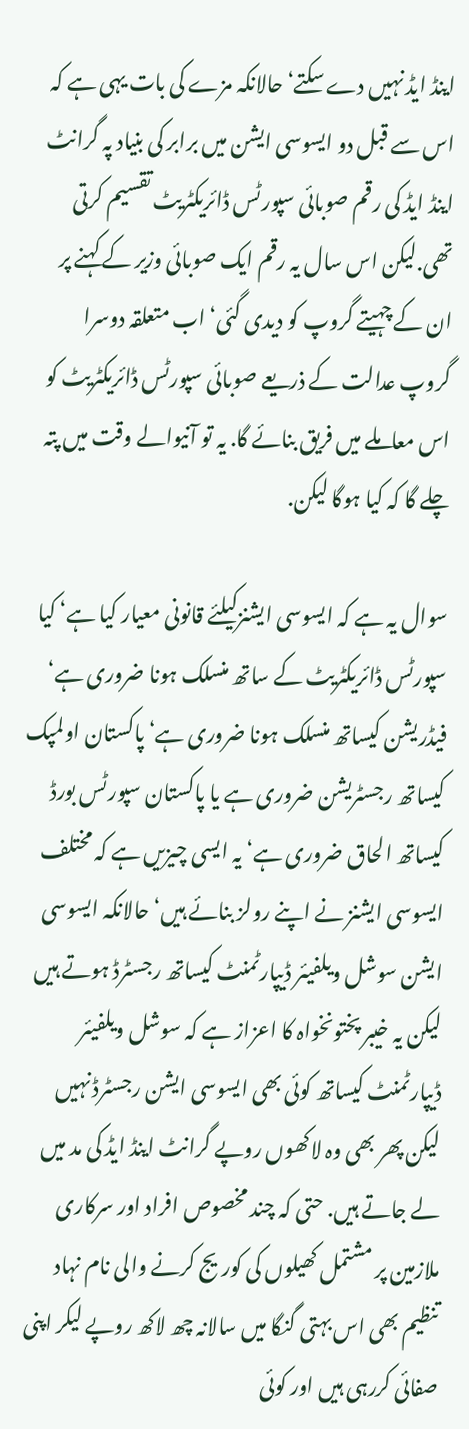اینڈ ایڈ نہیں دے سکتے‘ حالانکہ مزے کی بات یہی ہے کہ اس سے قبل دو ایسوسی ایشن میں برابر کی بنیاد پہ گرانٹ اینڈ ایڈ کی رقم صوبائی سپورٹس ڈائریکٹریٹ تقسیم کرتی تھی.لیکن اس سال یہ رقم ایک صوبائی وزیر کے کہنے پر ان کے چہیتے گروپ کو دیدی گئی‘ اب متعلقہ دوسرا گروپ عدالت کے ذریعے صوبائی سپورٹس ڈائریکٹریٹ کو اس معاملے میں فریق بنائے گا. یہ تو آنیوالے وقت میں پتہ چلے گا کہ کیا ہوگا لیکن.

سوال یہ ہے کہ ایسوسی ایشنزکیلئے قانونی معیار کیا ہے‘ کیا سپورٹس ڈائریکٹریٹ کے ساتھ منسلک ہونا ضروری ہے‘ فیڈریشن کیساتھ منسلک ہونا ضروری ہے‘ پاکستان اولمپک کیساتھ رجسٹریشن ضروری ہے یا پاکستان سپورٹس بورڈ کیساتھ الحاق ضروری ہے‘ یہ ایسی چیزیں ہے کہ مختلف ایسوسی ایشنز نے اپنے رولز بنائے ہیں‘ حالانکہ ایسوسی ایشن سوشل ویلفیئر ڈیپارٹمنٹ کیساتھ رجسٹرڈ ہوتے ہیں لیکن یہ خیبر پختونخواہ کا اعزاز ہے کہ سوشل ویلفیئر ڈیپارٹمنٹ کیساتھ کوئی بھی ایسوسی ایشن رجسٹرڈ نہیں لیکن پھر بھی وہ لاکھوں روپے گرانٹ اینڈ ایڈ کی مد میں لے جاتے ہیں. حتی کہ چند مخصوص افراد اور سرکاری ملازمین پر مشتمل کھیلوں کی کوریج کرنے والی نام نہاد تنظیم بھی اس بہتی گنگا میں سالانہ چھ لاکھ روپے لیکر اپنی صفائی کررہی ہیں اور کوئی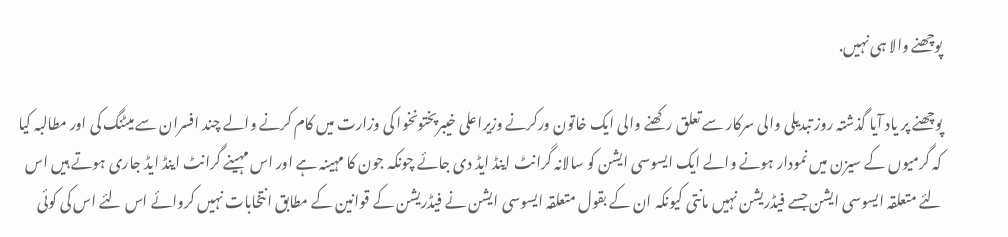پوچھنے والا ہی نہیں.

پوچھنے پر یاد آیا گذشتہ روز تبدیلی والی سرکار سے تعلق رکھنے والی ایک خاتون ورکرنے وزیراعلی خیبرپختونخوا کی وزارت میں کام کرنے والے چند افسران سے میٹنگ کی اور مطالبہ کیا کہ گرمیوں کے سیزن میں نمودار ہونے والے ایک ایسوسی ایشن کو سالانہ گرانٹ اینڈ ایڈ دی جائے چونکہ جون کا مہینہ ہے اور اس مہینے گرانٹ اینڈ ایڈ جاری ہوتے ہیں اس لئے متعلقہ ایسوسی ایشن جسے فیڈریشن نہیں مانتی کیونکہ ان کے بقول متعلقہ ایسوسی ایشن نے فیڈریشن کے قوانین کے مطابق انتخابات نہیں کروائے اس لئے اس کی کوئی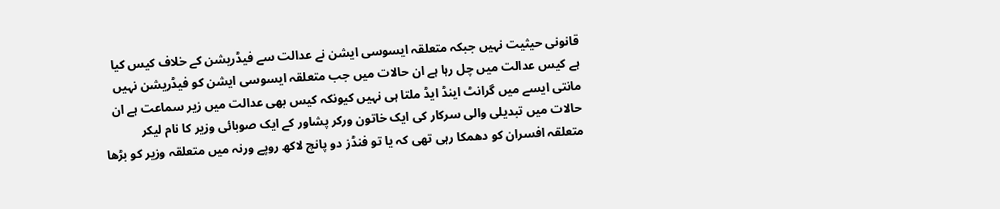قانونی حیثیت نہیں جبکہ متعلقہ ایسوسی ایشن نے عدالت سے فیڈریشن کے خلاف کیس کیا ہے کیس عدالت میں چل رہا ہے ان حالات میں جب متعلقہ ایسوسی ایشن کو فیڈریشن نہیں مانتی ایسے میں گرانٹ اینڈ ایڈ ملتا ہی نہیں کیونکہ کیس بھی عدالت میں زیر سماعت ہے ان حالات میں تبدیلی والی سرکار کی ایک خاتون ورکر پشاور کے ایک صوبائی وزیر کا نام لیکر متعلقہ افسران کو دھمکا رہی تھی کہ یا تو فنڈز دو پانچ لاکھ روپے ورنہ میں متعلقہ وزیر کو بڑھا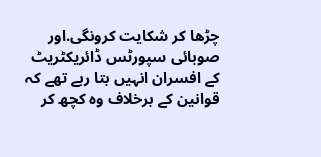چڑھا کر شکایت کرونگی.اور صوبائی سپورٹس ڈائریکٹریٹ کے افسران انہیں بتا رہے تھے کہ قوانین کے برخلاف وہ کچھ کر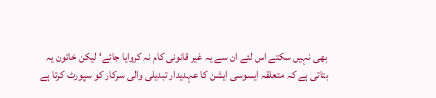بھی نہیں سکتے اس لئے ان سے یہ غیر قانونی کام نہ کروایا جائے‘ لیکن خاتون یہ بتاتی ہے کہ متعلقہ ایسوسی ایشن کا عہدیدار تبدیلی والی سرکار کو سپورٹ کرتا ہے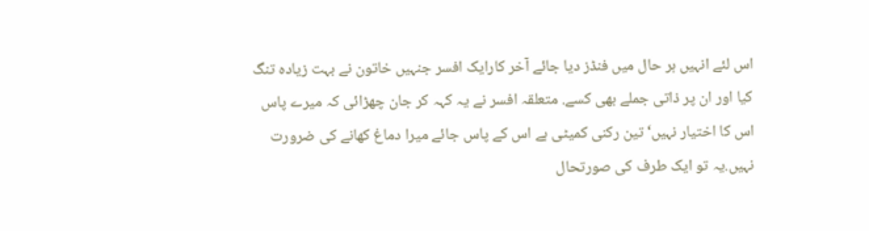اس لئے انہیں ہر حال میں فنڈز دیا جائے آخر کارایک افسر جنہیں خاتون نے بہت زیادہ تنگ کیا اور ان پر ذاتی جملے بھی کسے. متعلقہ افسر نے یہ کہہ کر جان چھڑائی کہ میرے پاس اس کا اختیار نہیں‘ تین رکنی کمیٹی ہے اس کے پاس جائے میرا دماغ کھانے کی ضرورت نہیں.یہ تو ایک طرف کی صورتحال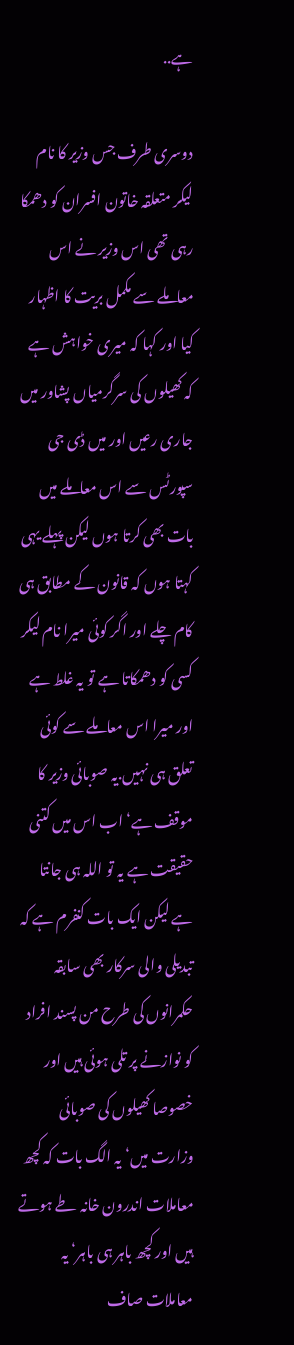ہے..

دوسری طرف جس وزیر کا نام لیکر متعلقہ خاتون افسران کو دھمکا رہی تھی اس وزیر نے اس معاملے سے مکمل بریت کا اظہار کیا اور کہا کہ میری خواہش ہے کہ کھیلوں کی سرگرمیاں پشاور میں جاری رعیں اور میں ڈی جی سپورٹس سے اس معاملے میں بات بھی کرتا ہوں لیکن پہلے یہی کہتا ہوں کہ قانون کے مطابق ہی کام چلے اور اگر کوئی میرا نام لیکر کسی کو دھمکاتا ہے تو یہ غلط ہے اور میرا اس معاملے سے کوئی تعلق ہی نہیں.یہ صوبائی وزیر کا موقف ہے‘ اب اس میں کتنی حقیقت ہے یہ تو اللہ ہی جانتا ہے لیکن ایک بات کنفرم ہے کہ تبدیلی والی سرکار بھی سابقہ حکمرانوں کی طرح من پسند افراد کو نوازنے پر تلی ہوئی ہیں اور خصوصا کھیلوں کی صوبائی وزارت میں‘ یہ الگ بات کہ کچھ معاملات اندرون خانہ طے ہوتے ہیں اور کچھ باہر ہی باہر‘ یہ معاملات صاف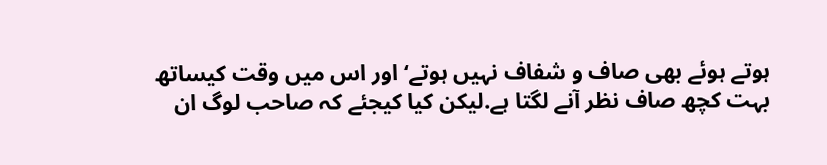ہوتے ہوئے بھی صاف و شفاف نہیں ہوتے‘ اور اس میں وقت کیساتھ بہت کچھ صاف نظر آنے لگتا ہے.لیکن کیا کیجئے کہ صاحب لوگ ان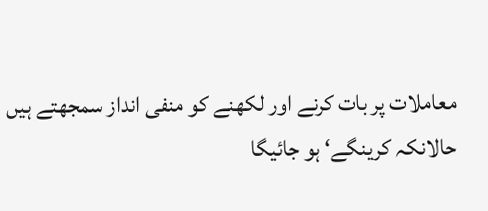معاملات پر بات کرنے اور لکھنے کو منفی انداز سمجھتے ہیں حالانکہ کرینگے‘ ہو جائیگا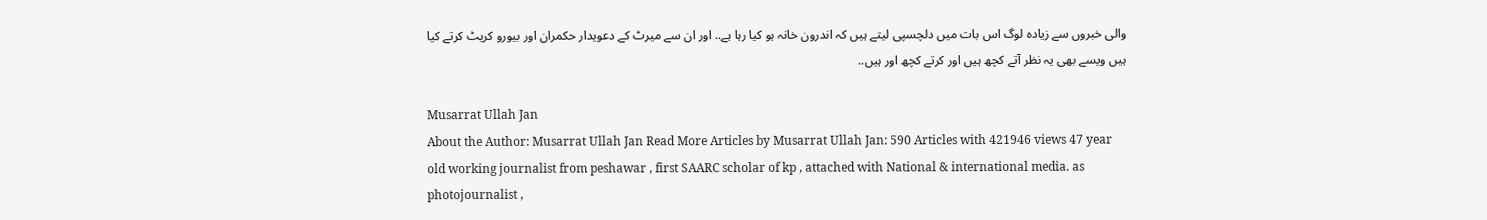والی خبروں سے زیادہ لوگ اس بات میں دلچسپی لیتے ہیں کہ اندرون خانہ ہو کیا رہا ہے.. اور ان سے میرٹ کے دعویدار حکمران اور بیورو کریٹ کرتے کیا ہیں ویسے بھی یہ نظر آتے کچھ ہیں اور کرتے کچھ اور ہیں..

Musarrat Ullah Jan
About the Author: Musarrat Ullah Jan Read More Articles by Musarrat Ullah Jan: 590 Articles with 421946 views 47 year old working journalist from peshawar , first SAARC scholar of kp , attached with National & international media. as photojournalist ,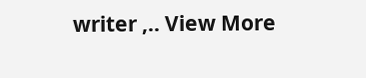writer ,.. View More